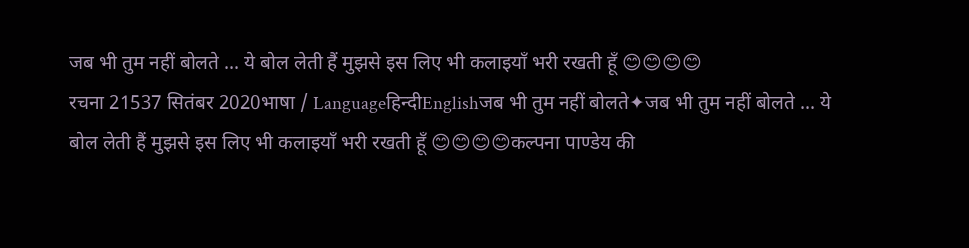जब भी तुम नहीं बोलते ... ये बोल लेती हैं मुझसे इस लिए भी कलाइयाँ भरी रखती हूँ 😊😊😊😊
रचना 21537 सितंबर 2020भाषा / Languageहिन्दीEnglishजब भी तुम नहीं बोलते✦जब भी तुम नहीं बोलते ... ये बोल लेती हैं मुझसे इस लिए भी कलाइयाँ भरी रखती हूँ 😊😊😊😊कल्पना पाण्डेय की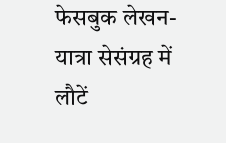फेसबुक लेखन-यात्रा सेसंग्रह में लौटें